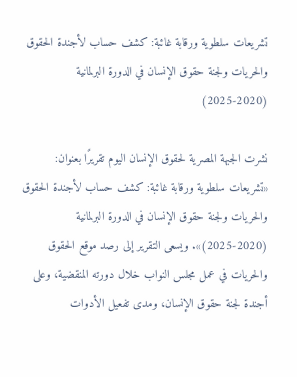تشريعات سلطوية ورقابة غائبة: كشف حساب لأجندة الحقوق والحريات ولجنة حقوق الإنسان في الدورة البرلمانية (2020-2025)

نشرت الجبهة المصرية لحقوق الإنسان اليوم تقريرًا بعنوان: «تشريعات سلطوية ورقابة غائبة: كشف حساب لأجندة الحقوق والحريات ولجنة حقوق الإنسان في الدورة البرلمانية (2020-2025)». ويسعى التقرير إلى رصد موقع الحقوق والحريات في عمل مجلس النواب خلال دورته المنقضية، وعلى أجندة لجنة حقوق الإنسان، ومدى تفعيل الأدوات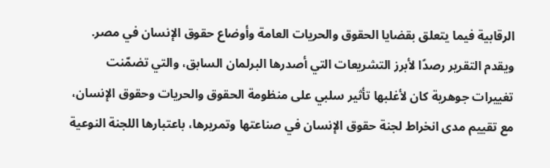الرقابية فيما يتعلق بقضايا الحقوق والحريات العامة وأوضاع حقوق الإنسان في مصر. ويقدم التقرير رصدًا لأبرز التشريعات التي أصدرها البرلمان السابق، والتي تضمّنت تغييرات جوهرية كان لأغلبها تأثير سلبي على منظومة الحقوق والحريات وحقوق الإنسان، مع تقييم مدى انخراط لجنة حقوق الإنسان في صناعتها وتمريرها، باعتبارها اللجنة النوعية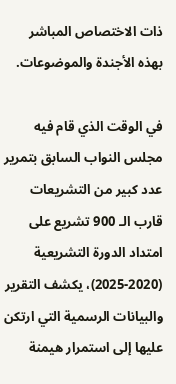ذات الاختصاص المباشر بهذه الأجندة والموضوعات.

في الوقت الذي قام فيه مجلس النواب السابق بتمرير عدد كبير من التشريعات قارب الـ 900 تشريع على امتداد الدورة التشريعية (2020-2025)، يكشف التقرير والبيانات الرسمية التي ارتكن عليها إلى استمرار هيمنة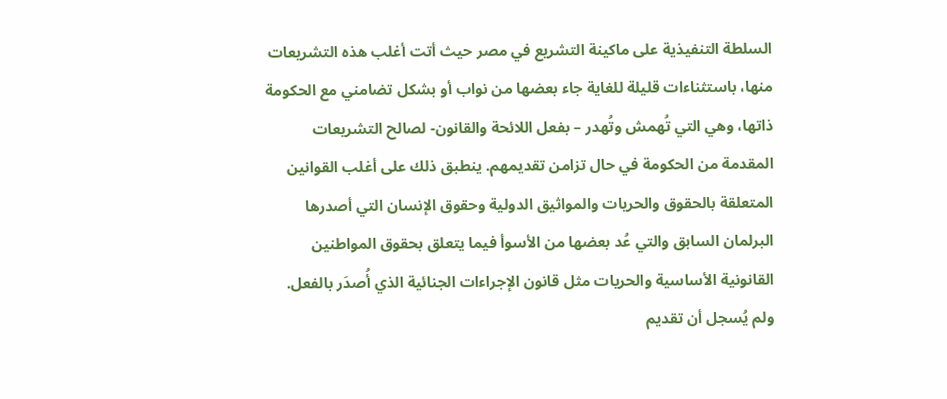السلطة التنفيذية على ماكينة التشريع في مصر حيث أتت أغلب هذه التشريعات منها، باستثناءات قليلة للغاية جاء بعضها من نواب أو بشكل تضامني مع الحكومة ذاتها، وهي التي تُهمش وتُهدر – بفعل اللائحة والقانون- لصالح التشريعات المقدمة من الحكومة في حال تزامن تقديمهم. ينطبق ذلك على أغلب القوانين المتعلقة بالحقوق والحريات والمواثيق الدولية وحقوق الإنسان التي أصدرها البرلمان السابق والتي عُد بعضها من الأسوأ فيما يتعلق بحقوق المواطنين القانونية الأساسية والحريات مثل قانون الإجراءات الجنائية الذي أُصدَر بالفعل. ولم يُسجل أن تقديم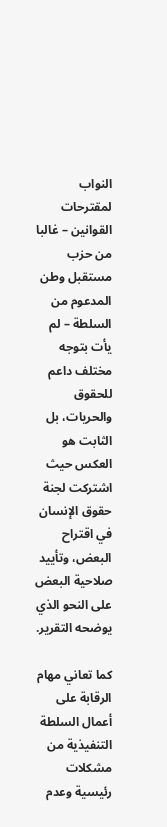النواب لمقترحات القوانين – غالبا من حزب مستقبل وطن المدعوم من السلطة – لم يأت بتوجه مختلف داعم للحقوق والحريات، بل الثابت هو العكس حيث اشتركت لجنة حقوق الإنسان في اقتراح البعض، وتأييد صلاحية البعض على النحو الذي يوضحه التقرير.

كما تعاني مهام الرقابة على أعمال السلطة التنفيذية من مشكلات رئيسية وعدم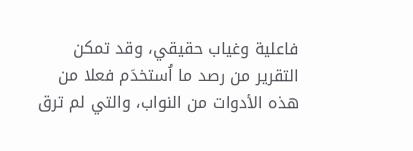فاعلية وغياب حقيقي، وقد تمكن التقرير من رصد ما اُستخدَم فعلا من هذه الأدوات من النواب، والتي لم ترق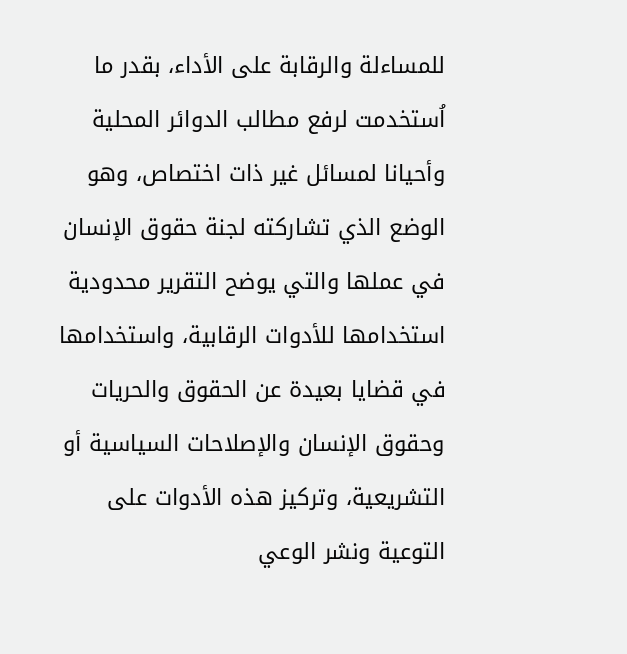للمساءلة والرقابة على الأداء، بقدر ما اُستخدمت لرفع مطالب الدوائر المحلية وأحيانا لمسائل غير ذات اختصاص، وهو الوضع الذي تشاركته لجنة حقوق الإنسان في عملها والتي يوضح التقرير محدودية استخدامها للأدوات الرقابية، واستخدامها في قضايا بعيدة عن الحقوق والحريات وحقوق الإنسان والإصلاحات السياسية أو التشريعية، وتركيز هذه الأدوات على التوعية ونشر الوعي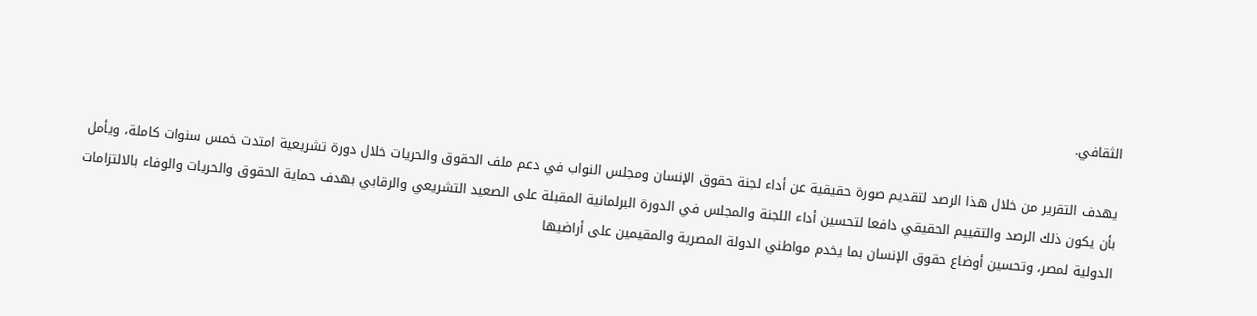الثقافي.

يهدف التقرير من خلال هذا الرصد لتقديم صورة حقيقية عن أداء لجنة حقوق الإنسان ومجلس النواب في دعم ملف الحقوق والحريات خلال دورة تشريعية امتدت خمس سنوات كاملة، ويأمل بأن يكون ذلك الرصد والتقييم الحقيقي دافعا لتحسين أداء اللجنة والمجلس في الدورة البرلمانية المقبلة على الصعيد التشريعي والرقابي بهدف حماية الحقوق والحريات والوفاء بالالتزامات الدولية لمصر، وتحسين أوضاع حقوق الإنسان بما يخدم مواطني الدولة المصرية والمقيمين على أراضيها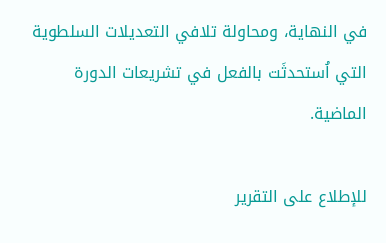في النهاية، ومحاولة تلافي التعديلات السلطوية التي اُستحدثَت بالفعل في تشريعات الدورة الماضية.

للإطلاع على التقرير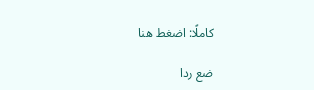كاملًا: اضغط هنا

ضع ردا